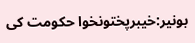بونیر:خیبرپختونخوا حکومت کی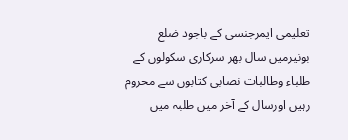تعلیمی ایمرجنسی کے باجود ضلع بونیرمیں سال بھر سرکاری سکولوں کے طلباء وطالبات نصابی کتابوں سے محروم رہیں اورسال کے آخر میں طلبہ میں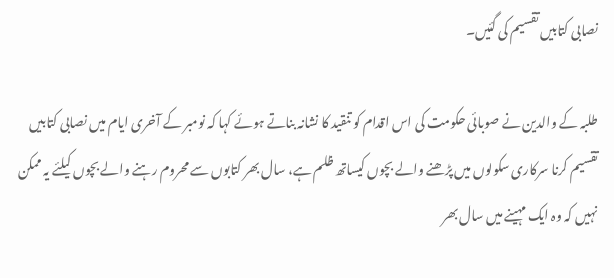نصابی کتابیں تقسیم کی گئیں۔

طلبہ کے والدین نے صوبائی حکومت کی اس اقدام کو تنقید کا نشانہ بناتے ہوئے کہا کہ نومبر کے آخری ایام میں نصابی کتابیں تقسیم کرنا سرکاری سکولوں میں پڑھنے والے بچوں کیساتھ ظلم ہے، سال بھر کتابوں سے محروم رہنے والے بچوں کیلئے یہ ممکن نہیں کہ وہ ایک مہینے میں سال بھر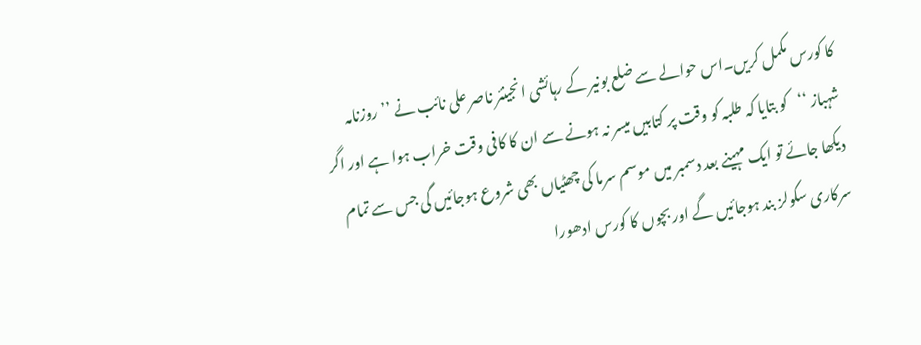کا کورس مکمل کریں۔اس حوالے سے ضلع بونیر کے رہائشی انجینئر ناصر علی نائب نے ’’روزنامہ شہباز ‘‘کو بتایا کہ طلبہ کو وقت پر کتابیں میسر نہ ہونے سے ان کا کافی وقت خراب ہوا ہے اور اگر دیکھا جائے تو ایک مہینے بعد دسمبر میں موسم سرما کی چھٹیاں بھی شروع ہوجائیں گی جس سے تمام سرکاری سکولز بند ہوجائیں گے اور بچوں کا کورس ادھورا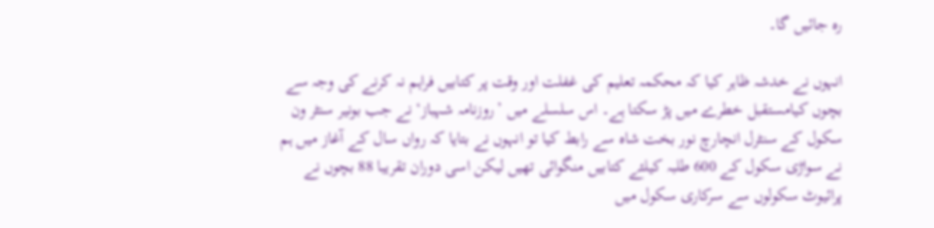رہ جائیں گا۔

انہوں نے خدشہ ظاہر کیا کہ محکمہ تعلیم کی غفلت اور وقت پر کتابیں فراہم نہ کرنے کی وجہ سے بچوں کیامستقبل خطرے میں پڑ سکتا ہے۔ اس سلسلے میں ’روزنامہ شہباز‘ نے جب بونیر سنٹر ون سکول کے سنٹرل انچارچ نور بخت شاہ سے رابط کیا تو انہوں نے بتایا کہ رواں سال کے آغاز میں ہم نے سواڑی سکول کے 600 طلبہ کیلئے کتابیں منگوائی تھیں لیکن اسی دوران تقریبا 88 بچوں نے پرائیوٹ سکولوں سے سرکاری سکول میں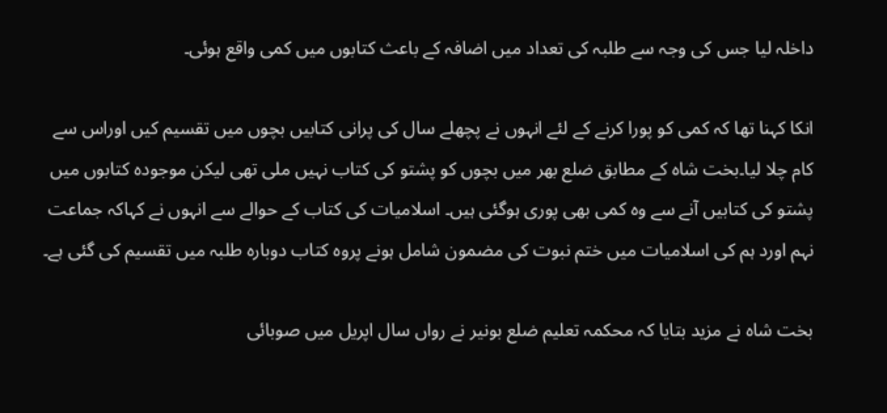داخلہ لیا جس کی وجہ سے طلبہ کی تعداد میں اضافہ کے باعث کتابوں میں کمی واقع ہوئی۔

انکا کہنا تھا کہ کمی کو پورا کرنے کے لئے انہوں نے پچھلے سال کی پرانی کتابیں بچوں میں تقسیم کیں اوراس سے کام چلا لیا۔بخت شاہ کے مطابق ضلع بھر میں بچوں کو پشتو کی کتاب نہیں ملی تھی لیکن موجودہ کتابوں میں پشتو کی کتابیں آنے سے وہ کمی بھی پوری ہوگئی ہیں۔ اسلامیات کی کتاب کے حوالے سے انہوں نے کہاکہ جماعت نہم اورد ہم کی اسلامیات میں ختم نبوت کی مضمون شامل ہونے پروہ کتاب دوبارہ طلبہ میں تقسیم کی گئی ہے۔

بخت شاہ نے مزید بتایا کہ محکمہ تعلیم ضلع بونیر نے رواں سال اپریل میں صوبائی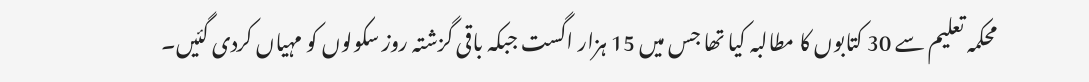محکمہ تعلیم سے 30 کتابوں کا مطالبہ کیا تھا جس میں 15 ہزار اگست جبکہ باقی گزشتہ روز سکولوں کو مہیاں کردی گئیں۔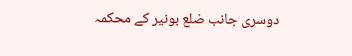دوسری جانب ضلع بونیر کے محکمہ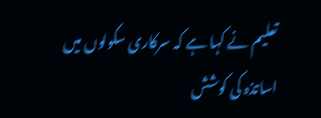تعلیم نے کہا ہے کہ سرکاری سکولوں میں اساتذہ کی کوشش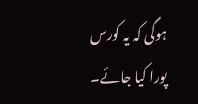ہوگی کہ یہ کورس پورا کیا جائے۔